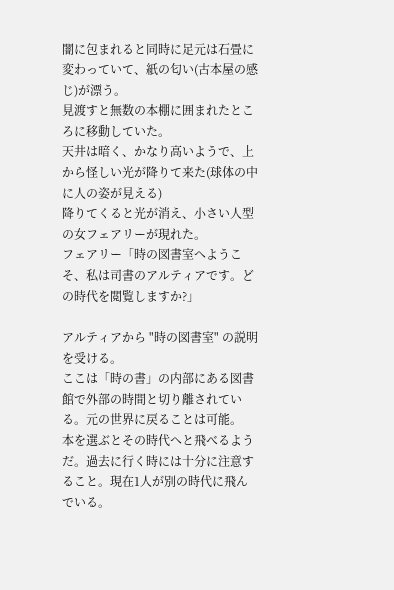闇に包まれると同時に足元は石畳に変わっていて、紙の匂い(古本屋の感じ)が漂う。
見渡すと無数の本棚に囲まれたところに移動していた。
天井は暗く、かなり高いようで、上から怪しい光が降りて来た(球体の中に人の姿が見える)
降りてくると光が消え、小さい人型の女フェアリーが現れた。
フェアリー「時の図書室へようこそ、私は司書のアルティアです。どの時代を閲覧しますか?」

アルティアから "時の図書室" の説明を受ける。
ここは「時の書」の内部にある図書館で外部の時間と切り離されている。元の世界に戻ることは可能。
本を選ぶとその時代へと飛べるようだ。過去に行く時には十分に注意すること。現在1人が別の時代に飛んでいる。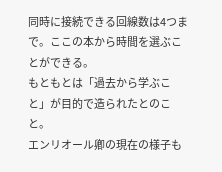同時に接続できる回線数は4つまで。ここの本から時間を選ぶことができる。
もともとは「過去から学ぶこと」が目的で造られたとのこと。
エンリオール卿の現在の様子も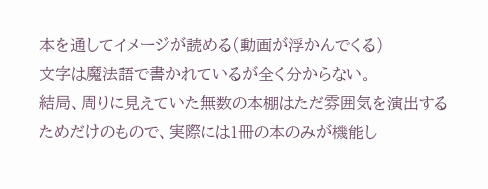本を通してイメージが読める(動画が浮かんでくる)
文字は魔法語で書かれているが全く分からない。
結局、周りに見えていた無数の本棚はただ雰囲気を演出するためだけのもので、実際には1冊の本のみが機能し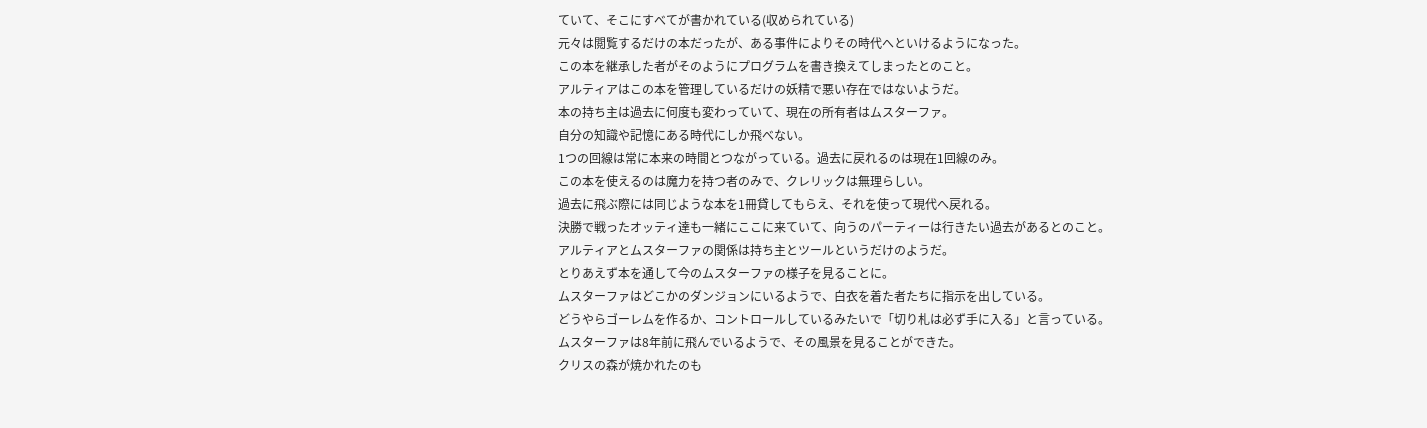ていて、そこにすべてが書かれている(収められている)
元々は閲覧するだけの本だったが、ある事件によりその時代へといけるようになった。
この本を継承した者がそのようにプログラムを書き換えてしまったとのこと。
アルティアはこの本を管理しているだけの妖精で悪い存在ではないようだ。
本の持ち主は過去に何度も変わっていて、現在の所有者はムスターファ。
自分の知識や記憶にある時代にしか飛べない。
1つの回線は常に本来の時間とつながっている。過去に戻れるのは現在1回線のみ。
この本を使えるのは魔力を持つ者のみで、クレリックは無理らしい。
過去に飛ぶ際には同じような本を1冊貸してもらえ、それを使って現代へ戻れる。
決勝で戦ったオッティ達も一緒にここに来ていて、向うのパーティーは行きたい過去があるとのこと。
アルティアとムスターファの関係は持ち主とツールというだけのようだ。
とりあえず本を通して今のムスターファの様子を見ることに。
ムスターファはどこかのダンジョンにいるようで、白衣を着た者たちに指示を出している。
どうやらゴーレムを作るか、コントロールしているみたいで「切り札は必ず手に入る」と言っている。
ムスターファは8年前に飛んでいるようで、その風景を見ることができた。
クリスの森が焼かれたのも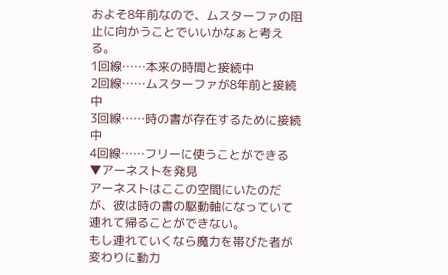およそ8年前なので、ムスターファの阻止に向かうことでいいかなぁと考える。
1回線……本来の時間と接続中
2回線……ムスターファが8年前と接続中
3回線……時の書が存在するために接続中
4回線……フリーに使うことができる
▼アーネストを発見
アーネストはここの空間にいたのだが、彼は時の書の駆動軸になっていて連れて帰ることができない。
もし連れていくなら魔力を帯びた者が変わりに動力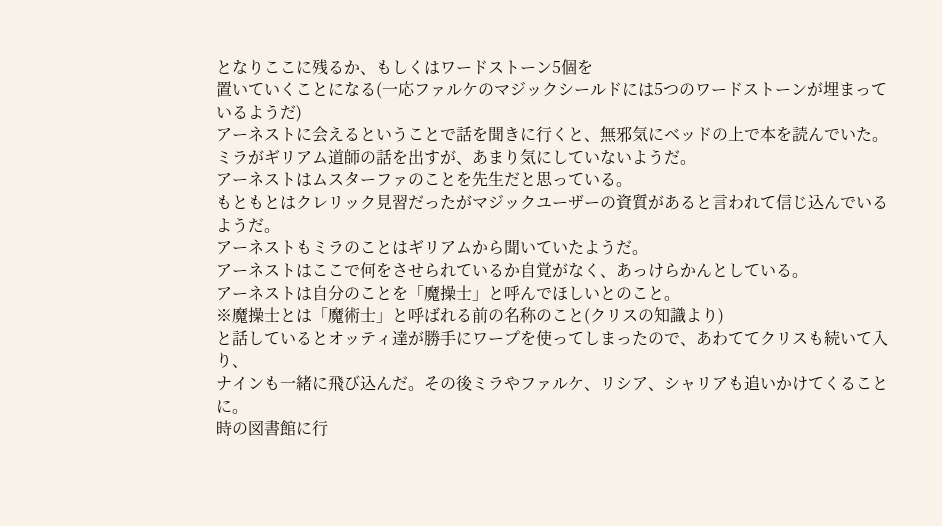となりここに残るか、もしくはワードストーン5個を
置いていくことになる(一応ファルケのマジックシールドには5つのワードストーンが埋まっているようだ)
アーネストに会えるということで話を聞きに行くと、無邪気にベッドの上で本を読んでいた。
ミラがギリアム道師の話を出すが、あまり気にしていないようだ。
アーネストはムスターファのことを先生だと思っている。
もともとはクレリック見習だったがマジックユーザーの資質があると言われて信じ込んでいるようだ。
アーネストもミラのことはギリアムから聞いていたようだ。
アーネストはここで何をさせられているか自覚がなく、あっけらかんとしている。
アーネストは自分のことを「魔操士」と呼んでほしいとのこと。
※魔操士とは「魔術士」と呼ばれる前の名称のこと(クリスの知識より)
と話しているとオッティ達が勝手にワープを使ってしまったので、あわててクリスも続いて入り、
ナインも一緒に飛び込んだ。その後ミラやファルケ、リシア、シャリアも追いかけてくることに。
時の図書館に行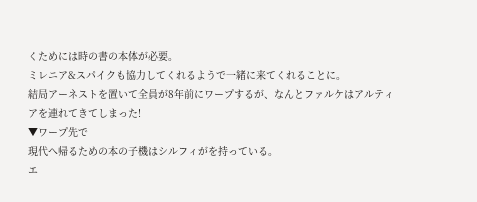くためには時の書の本体が必要。
ミレニア&スパイクも協力してくれるようで一緒に来てくれることに。
結局アーネストを置いて全員が8年前にワープするが、なんとファルケはアルティアを連れてきてしまった!
▼ワープ先で
現代へ帰るための本の子機はシルフィがを持っている。
エ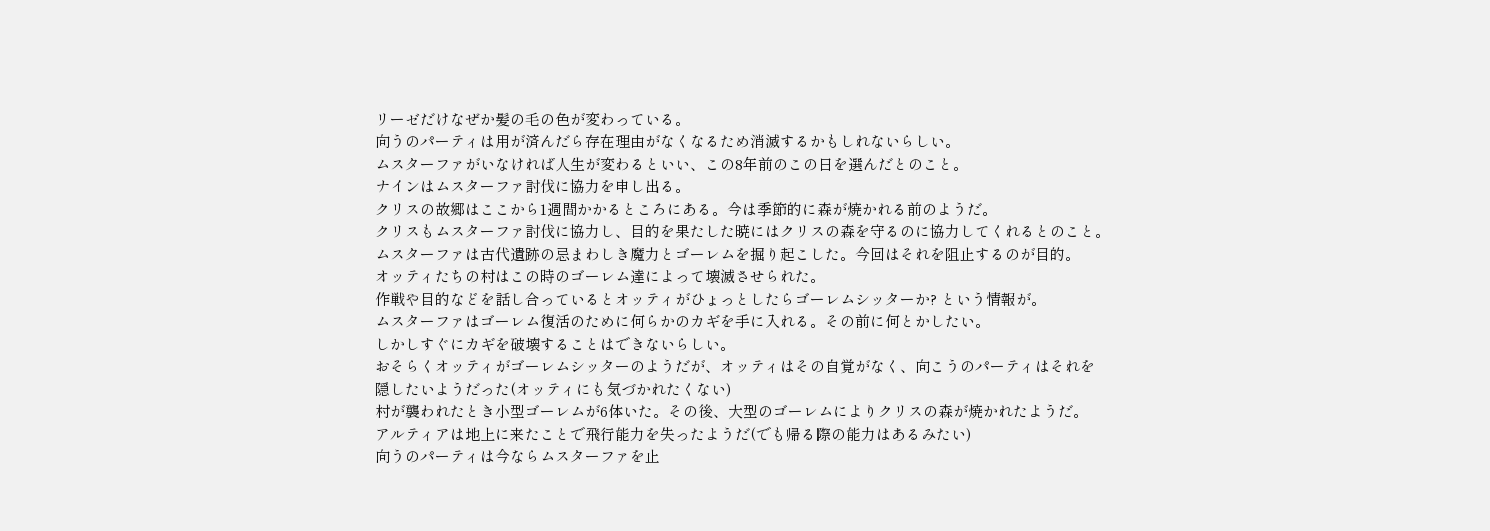リーゼだけなぜか髪の毛の色が変わっている。
向うのパーティは用が済んだら存在理由がなくなるため消滅するかもしれないらしい。
ムスターファがいなければ人生が変わるといい、この8年前のこの日を選んだとのこと。
ナインはムスターファ討伐に協力を申し出る。
クリスの故郷はここから1週間かかるところにある。今は季節的に森が焼かれる前のようだ。
クリスもムスターファ討伐に協力し、目的を果たした暁にはクリスの森を守るのに協力してくれるとのこと。
ムスターファは古代遺跡の忌まわしき魔力とゴーレムを掘り起こした。今回はそれを阻止するのが目的。
オッティたちの村はこの時のゴーレム達によって壊滅させられた。
作戦や目的などを話し合っているとオッティがひょっとしたらゴーレムシッターか? という情報が。
ムスターファはゴーレム復活のために何らかのカギを手に入れる。その前に何とかしたい。
しかしすぐにカギを破壊することはできないらしい。
おそらくオッティがゴーレムシッターのようだが、オッティはその自覚がなく、向こうのパーティはそれを
隠したいようだった(オッティにも気づかれたくない)
村が襲われたとき小型ゴーレムが6体いた。その後、大型のゴーレムによりクリスの森が焼かれたようだ。
アルティアは地上に来たことで飛行能力を失ったようだ(でも帰る際の能力はあるみたい)
向うのパーティは今ならムスターファを止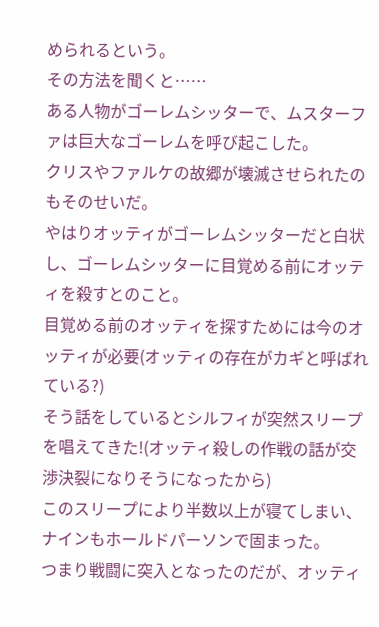められるという。
その方法を聞くと……
ある人物がゴーレムシッターで、ムスターファは巨大なゴーレムを呼び起こした。
クリスやファルケの故郷が壊滅させられたのもそのせいだ。
やはりオッティがゴーレムシッターだと白状し、ゴーレムシッターに目覚める前にオッティを殺すとのこと。
目覚める前のオッティを探すためには今のオッティが必要(オッティの存在がカギと呼ばれている?)
そう話をしているとシルフィが突然スリープを唱えてきた!(オッティ殺しの作戦の話が交渉決裂になりそうになったから)
このスリープにより半数以上が寝てしまい、ナインもホールドパーソンで固まった。
つまり戦闘に突入となったのだが、オッティ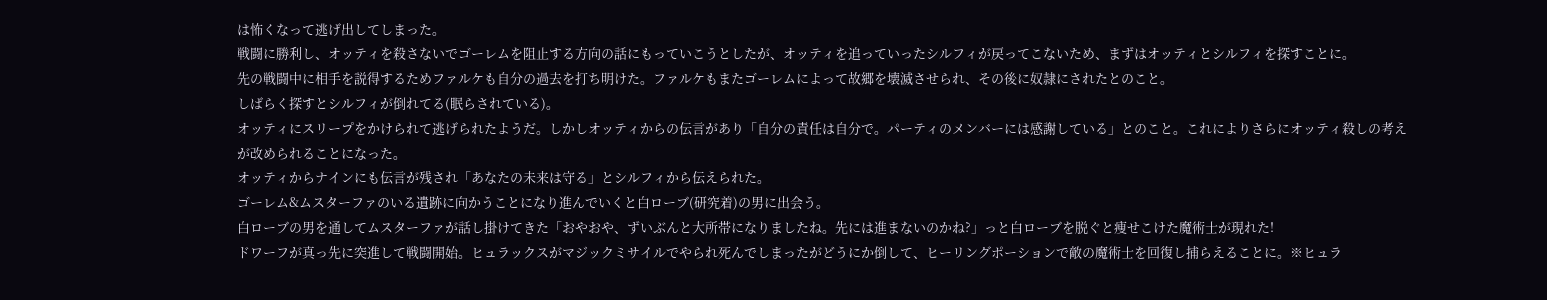は怖くなって逃げ出してしまった。
戦闘に勝利し、オッティを殺さないでゴーレムを阻止する方向の話にもっていこうとしたが、オッティを追っていったシルフィが戻ってこないため、まずはオッティとシルフィを探すことに。
先の戦闘中に相手を説得するためファルケも自分の過去を打ち明けた。ファルケもまたゴーレムによって故郷を壊滅させられ、その後に奴隷にされたとのこと。
しばらく探すとシルフィが倒れてる(眠らされている)。
オッティにスリープをかけられて逃げられたようだ。しかしオッティからの伝言があり「自分の責任は自分で。パーティのメンバーには感謝している」とのこと。これによりさらにオッティ殺しの考えが改められることになった。
オッティからナインにも伝言が残され「あなたの未来は守る」とシルフィから伝えられた。
ゴーレム&ムスターファのいる遺跡に向かうことになり進んでいくと白ローブ(研究着)の男に出会う。
白ローブの男を通してムスターファが話し掛けてきた「おやおや、ずいぶんと大所帯になりましたね。先には進まないのかね?」っと白ローブを脱ぐと痩せこけた魔術士が現れた!
ドワーフが真っ先に突進して戦闘開始。ヒュラックスがマジックミサイルでやられ死んでしまったがどうにか倒して、ヒーリングポーションで敵の魔術士を回復し捕らえることに。※ヒュラ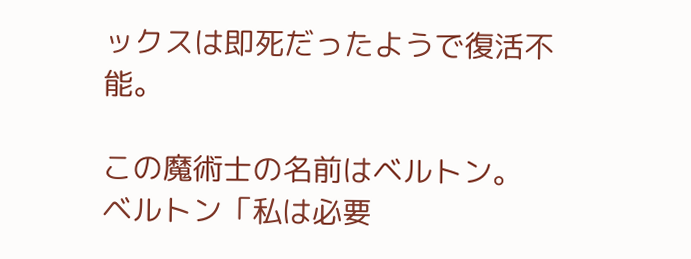ックスは即死だったようで復活不能。

この魔術士の名前はベルトン。
ベルトン「私は必要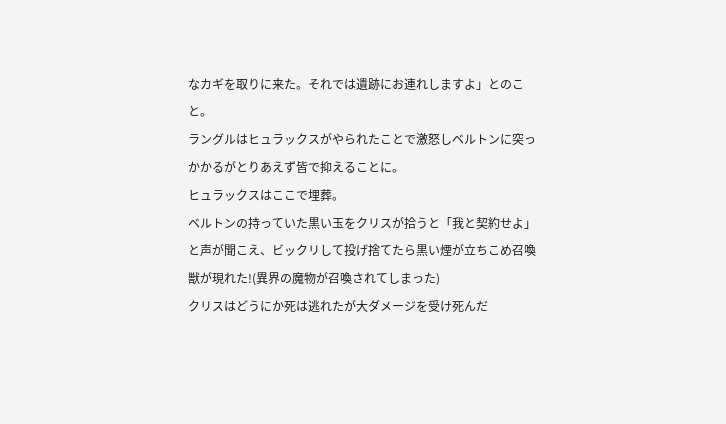なカギを取りに来た。それでは遺跡にお連れしますよ」とのこと。
ラングルはヒュラックスがやられたことで激怒しベルトンに突っかかるがとりあえず皆で抑えることに。
ヒュラックスはここで埋葬。
ベルトンの持っていた黒い玉をクリスが拾うと「我と契約せよ」と声が聞こえ、ビックリして投げ捨てたら黒い煙が立ちこめ召喚獣が現れた!(異界の魔物が召喚されてしまった)
クリスはどうにか死は逃れたが大ダメージを受け死んだ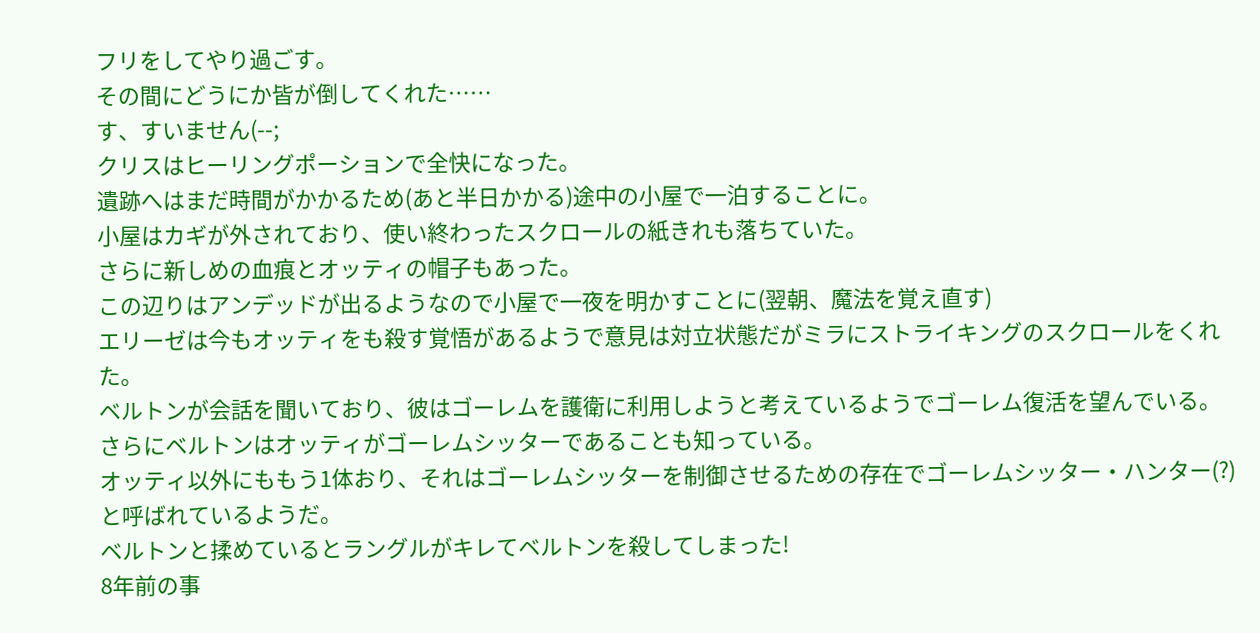フリをしてやり過ごす。
その間にどうにか皆が倒してくれた……
す、すいません(--;
クリスはヒーリングポーションで全快になった。
遺跡へはまだ時間がかかるため(あと半日かかる)途中の小屋で一泊することに。
小屋はカギが外されており、使い終わったスクロールの紙きれも落ちていた。
さらに新しめの血痕とオッティの帽子もあった。
この辺りはアンデッドが出るようなので小屋で一夜を明かすことに(翌朝、魔法を覚え直す)
エリーゼは今もオッティをも殺す覚悟があるようで意見は対立状態だがミラにストライキングのスクロールをくれた。
ベルトンが会話を聞いており、彼はゴーレムを護衛に利用しようと考えているようでゴーレム復活を望んでいる。
さらにベルトンはオッティがゴーレムシッターであることも知っている。
オッティ以外にももう1体おり、それはゴーレムシッターを制御させるための存在でゴーレムシッター・ハンター(?)と呼ばれているようだ。
ベルトンと揉めているとラングルがキレてベルトンを殺してしまった!
8年前の事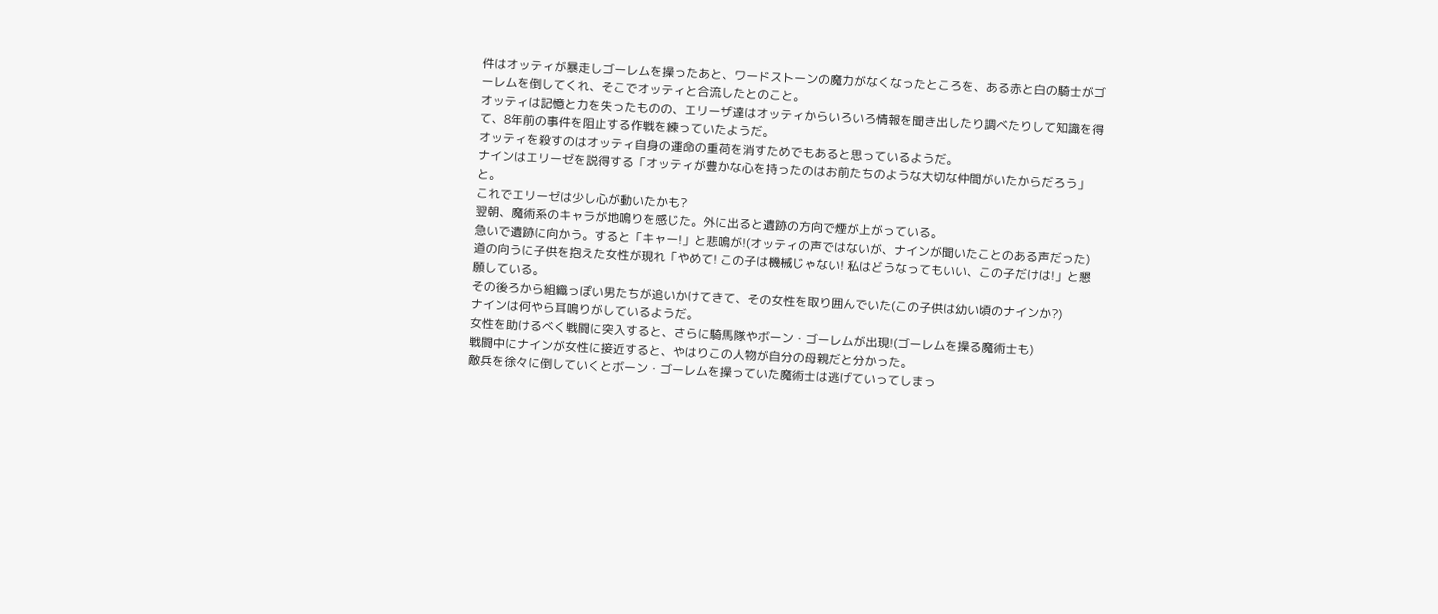件はオッティが暴走しゴーレムを操ったあと、ワードストーンの魔力がなくなったところを、ある赤と白の騎士がゴーレムを倒してくれ、そこでオッティと合流したとのこと。
オッティは記憶と力を失ったものの、エリーザ達はオッティからいろいろ情報を聞き出したり調べたりして知識を得て、8年前の事件を阻止する作戦を練っていたようだ。
オッティを殺すのはオッティ自身の運命の重荷を消すためでもあると思っているようだ。
ナインはエリーゼを説得する「オッティが豊かな心を持ったのはお前たちのような大切な仲間がいたからだろう」と。
これでエリーゼは少し心が動いたかも?
翌朝、魔術系のキャラが地鳴りを感じた。外に出ると遺跡の方向で煙が上がっている。
急いで遺跡に向かう。すると「キャー!」と悲鳴が!(オッティの声ではないが、ナインが聞いたことのある声だった)
道の向うに子供を抱えた女性が現れ「やめて! この子は機械じゃない! 私はどうなってもいい、この子だけは!」と懇願している。
その後ろから組織っぽい男たちが追いかけてきて、その女性を取り囲んでいた(この子供は幼い頃のナインか?)
ナインは何やら耳鳴りがしているようだ。
女性を助けるべく戦闘に突入すると、さらに騎馬隊やボーン・ゴーレムが出現!(ゴーレムを操る魔術士も)
戦闘中にナインが女性に接近すると、やはりこの人物が自分の母親だと分かった。
敵兵を徐々に倒していくとボーン・ゴーレムを操っていた魔術士は逃げていってしまっ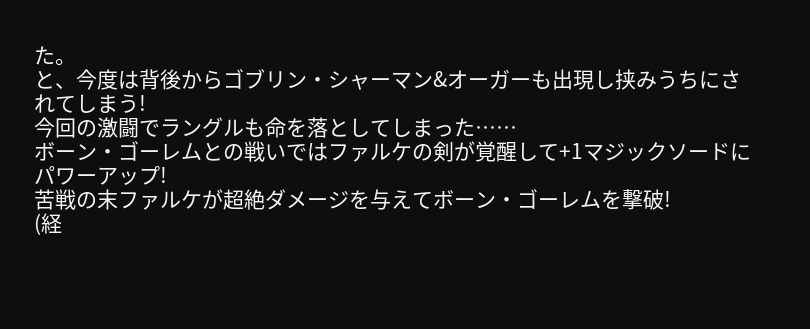た。
と、今度は背後からゴブリン・シャーマン&オーガーも出現し挟みうちにされてしまう!
今回の激闘でラングルも命を落としてしまった……
ボーン・ゴーレムとの戦いではファルケの剣が覚醒して+1マジックソードにパワーアップ!
苦戦の末ファルケが超絶ダメージを与えてボーン・ゴーレムを撃破!
(経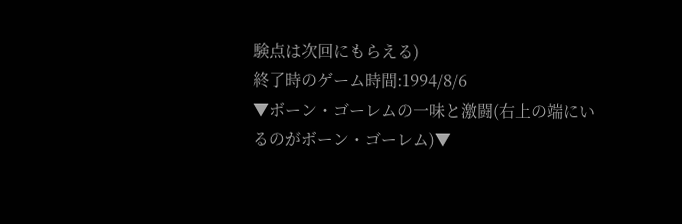験点は次回にもらえる)
終了時のゲーム時間:1994/8/6
▼ボーン・ゴーレムの一味と激闘(右上の端にいるのがボーン・ゴーレム)▼